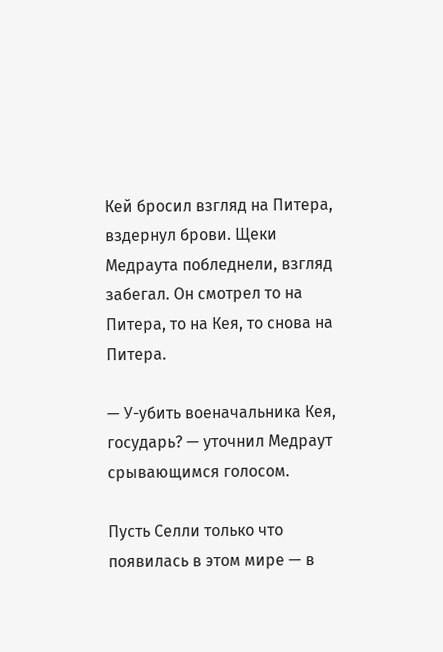Кей бросил взгляд на Питера, вздернул брови. Щеки Медраута побледнели, взгляд забегал. Он смотрел то на Питера, то на Кея, то снова на Питера.

— У-убить военачальника Кея, государь? — уточнил Медраут срывающимся голосом.

Пусть Селли только что появилась в этом мире — в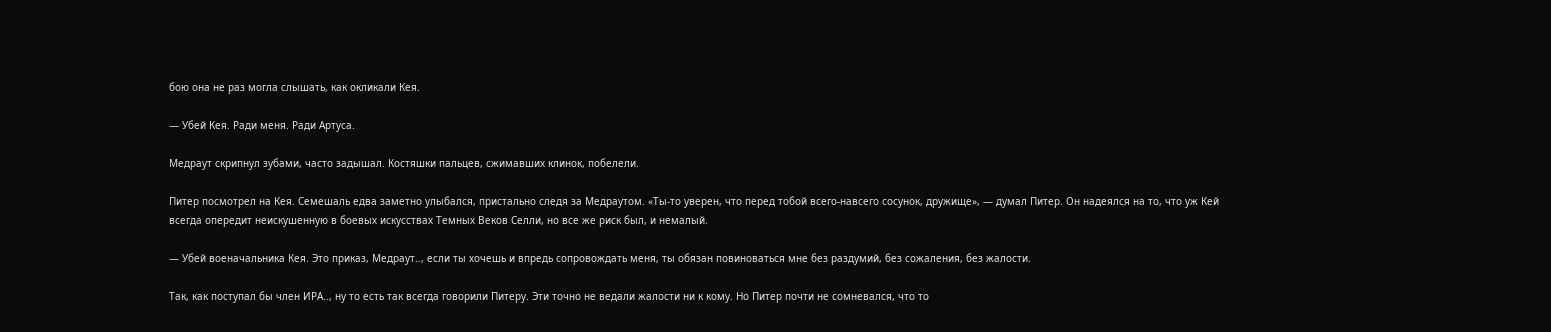бою она не раз могла слышать, как окликали Кея.

— Убей Кея. Ради меня. Ради Артуса.

Медраут скрипнул зубами, часто задышал. Костяшки пальцев, сжимавших клинок, побелели.

Питер посмотрел на Кея. Семешаль едва заметно улыбался, пристально следя за Медраутом. «Ты-то уверен, что перед тобой всего-навсего сосунок, дружище», — думал Питер. Он надеялся на то, что уж Кей всегда опередит неискушенную в боевых искусствах Темных Веков Селли, но все же риск был, и немалый.

— Убей военачальника Кея. Это приказ, Медраут.., если ты хочешь и впредь сопровождать меня, ты обязан повиноваться мне без раздумий, без сожаления, без жалости.

Так, как поступал бы член ИРА.., ну то есть так всегда говорили Питеру. Эти точно не ведали жалости ни к кому. Но Питер почти не сомневался, что то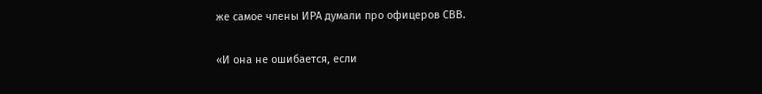же самое члены ИРА думали про офицеров СВВ.

«И она не ошибается, если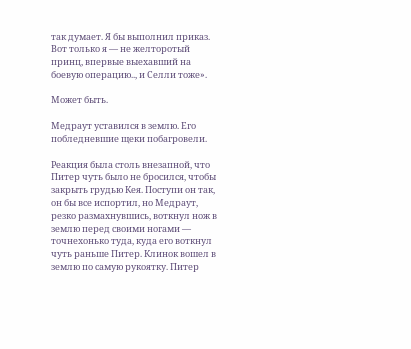так думает. Я бы выполнил приказ. Вот только я — не желторотый принц, впервые выехавший на боевую операцию.., и Селли тоже».

Может быть.

Медраут уставился в землю. Его побледневшие щеки побагровели.

Реакция была столь внезапной, что Питер чуть было не бросился, чтобы закрыть грудью Кея. Поступи он так, он бы все испортил, но Медраут, резко размахнувшись, воткнул нож в землю перед своими ногами — точнехонько туда, куда его воткнул чуть раньше Питер. Клинок вошел в землю по самую рукоятку. Питер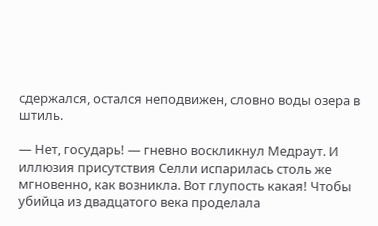сдержался, остался неподвижен, словно воды озера в штиль.

— Нет, государь! — гневно воскликнул Медраут. И иллюзия присутствия Селли испарилась столь же мгновенно, как возникла. Вот глупость какая! Чтобы убийца из двадцатого века проделала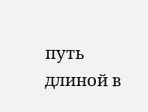путь длиной в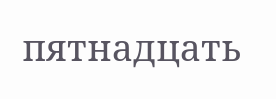пятнадцать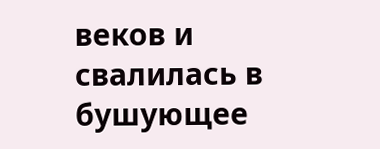веков и свалилась в бушующее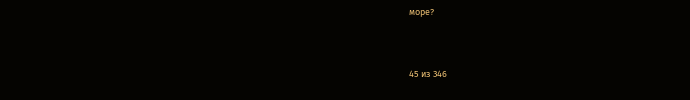море?



45 из 346